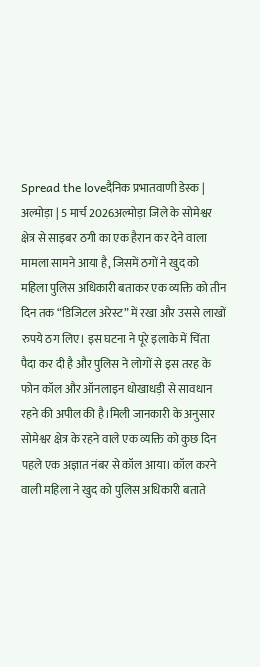Spread the loveदैनिक प्रभातवाणी डेस्क | अल्मोड़ा | 5 मार्च 2026अल्मोड़ा जिले के सोमेश्वर क्षेत्र से साइबर ठगी का एक हैरान कर देने वाला मामला सामने आया है, जिसमें ठगों ने खुद को महिला पुलिस अधिकारी बताकर एक व्यक्ति को तीन दिन तक “डिजिटल अरेस्ट” में रखा और उससे लाखों रुपये ठग लिए। इस घटना ने पूरे इलाके में चिंता पैदा कर दी है और पुलिस ने लोगों से इस तरह के फोन कॉल और ऑनलाइन धोखाधड़ी से सावधान रहने की अपील की है।मिली जानकारी के अनुसार सोमेश्वर क्षेत्र के रहने वाले एक व्यक्ति को कुछ दिन पहले एक अज्ञात नंबर से कॉल आया। कॉल करने वाली महिला ने खुद को पुलिस अधिकारी बताते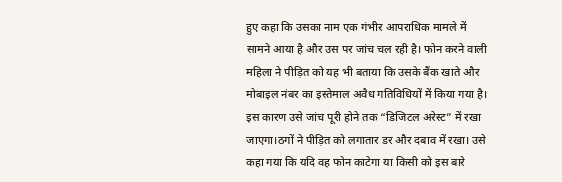हुए कहा कि उसका नाम एक गंभीर आपराधिक मामले में सामने आया है और उस पर जांच चल रही है। फोन करने वाली महिला ने पीड़ित को यह भी बताया कि उसके बैंक खाते और मोबाइल नंबर का इस्तेमाल अवैध गतिविधियों में किया गया है। इस कारण उसे जांच पूरी होने तक “डिजिटल अरेस्ट” में रखा जाएगा।ठगों ने पीड़ित को लगातार डर और दबाव में रखा। उसे कहा गया कि यदि वह फोन काटेगा या किसी को इस बारे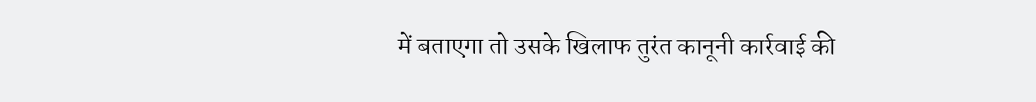में बताएगा तो उसके खिलाफ तुरंत कानूनी कार्रवाई की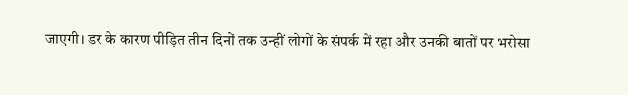जाएगी। डर के कारण पीड़ित तीन दिनों तक उन्हीं लोगों के संपर्क में रहा और उनकी बातों पर भरोसा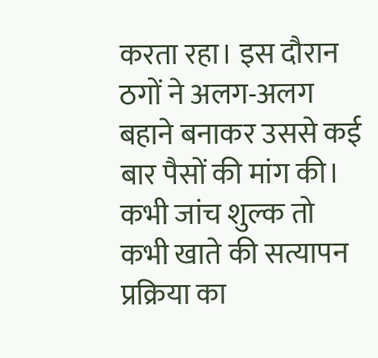करता रहा। इस दौरान ठगों ने अलग-अलग बहाने बनाकर उससे कई बार पैसों की मांग की। कभी जांच शुल्क तो कभी खाते की सत्यापन प्रक्रिया का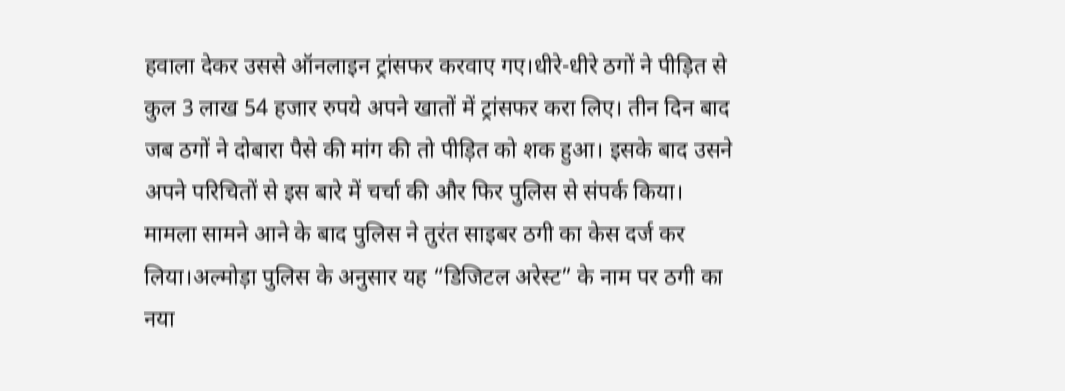हवाला देकर उससे ऑनलाइन ट्रांसफर करवाए गए।धीरे-धीरे ठगों ने पीड़ित से कुल 3 लाख 54 हजार रुपये अपने खातों में ट्रांसफर करा लिए। तीन दिन बाद जब ठगों ने दोबारा पैसे की मांग की तो पीड़ित को शक हुआ। इसके बाद उसने अपने परिचितों से इस बारे में चर्चा की और फिर पुलिस से संपर्क किया। मामला सामने आने के बाद पुलिस ने तुरंत साइबर ठगी का केस दर्ज कर लिया।अल्मोड़ा पुलिस के अनुसार यह “डिजिटल अरेस्ट” के नाम पर ठगी का नया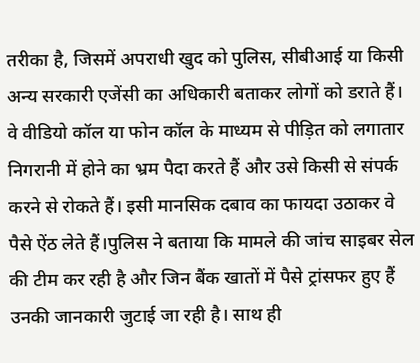तरीका है, जिसमें अपराधी खुद को पुलिस, सीबीआई या किसी अन्य सरकारी एजेंसी का अधिकारी बताकर लोगों को डराते हैं। वे वीडियो कॉल या फोन कॉल के माध्यम से पीड़ित को लगातार निगरानी में होने का भ्रम पैदा करते हैं और उसे किसी से संपर्क करने से रोकते हैं। इसी मानसिक दबाव का फायदा उठाकर वे पैसे ऐंठ लेते हैं।पुलिस ने बताया कि मामले की जांच साइबर सेल की टीम कर रही है और जिन बैंक खातों में पैसे ट्रांसफर हुए हैं उनकी जानकारी जुटाई जा रही है। साथ ही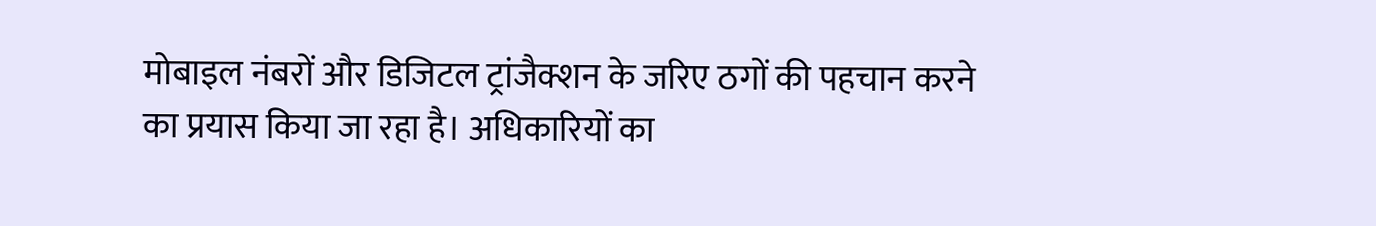मोबाइल नंबरों और डिजिटल ट्रांजैक्शन के जरिए ठगों की पहचान करने का प्रयास किया जा रहा है। अधिकारियों का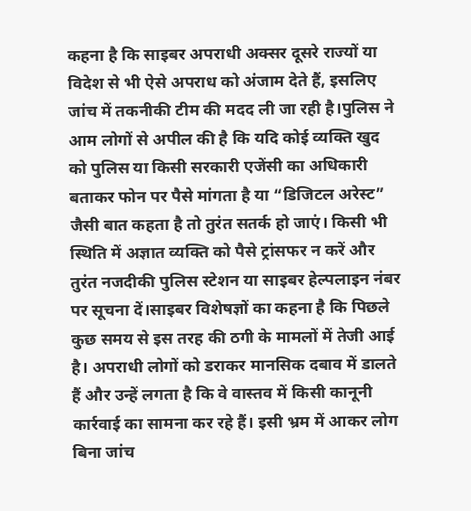कहना है कि साइबर अपराधी अक्सर दूसरे राज्यों या विदेश से भी ऐसे अपराध को अंजाम देते हैं, इसलिए जांच में तकनीकी टीम की मदद ली जा रही है।पुलिस ने आम लोगों से अपील की है कि यदि कोई व्यक्ति खुद को पुलिस या किसी सरकारी एजेंसी का अधिकारी बताकर फोन पर पैसे मांगता है या “डिजिटल अरेस्ट” जैसी बात कहता है तो तुरंत सतर्क हो जाएं। किसी भी स्थिति में अज्ञात व्यक्ति को पैसे ट्रांसफर न करें और तुरंत नजदीकी पुलिस स्टेशन या साइबर हेल्पलाइन नंबर पर सूचना दें।साइबर विशेषज्ञों का कहना है कि पिछले कुछ समय से इस तरह की ठगी के मामलों में तेजी आई है। अपराधी लोगों को डराकर मानसिक दबाव में डालते हैं और उन्हें लगता है कि वे वास्तव में किसी कानूनी कार्रवाई का सामना कर रहे हैं। इसी भ्रम में आकर लोग बिना जांच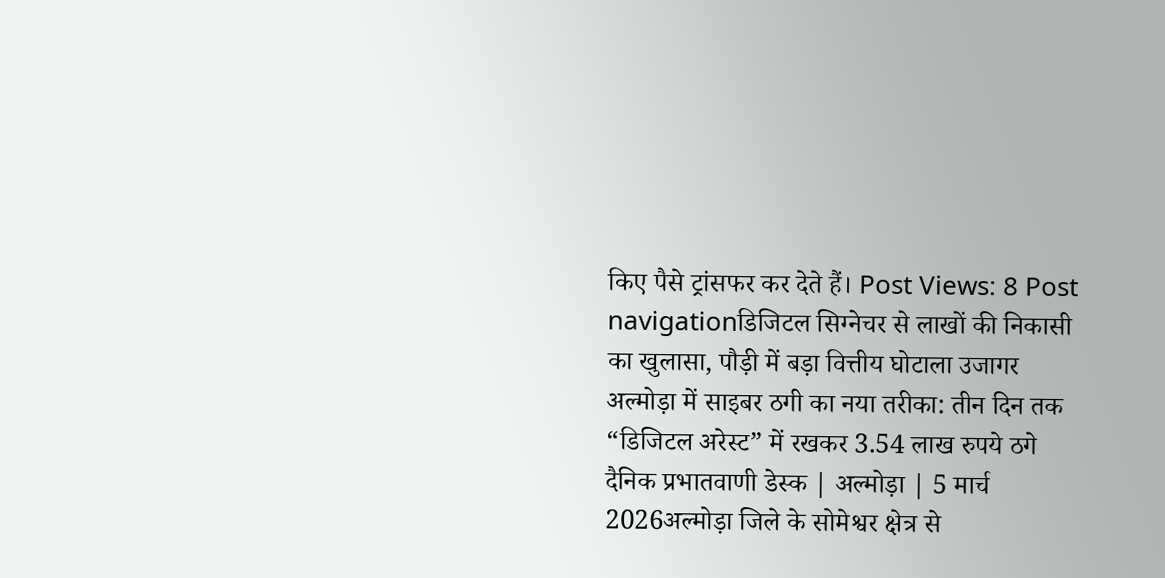किए पैसे ट्रांसफर कर देते हैं। Post Views: 8 Post navigationडिजिटल सिग्नेचर से लाखों की निकासी का खुलासा, पौड़ी में बड़ा वित्तीय घोटाला उजागर अल्मोड़ा में साइबर ठगी का नया तरीका: तीन दिन तक “डिजिटल अरेस्ट” में रखकर 3.54 लाख रुपये ठगे
दैनिक प्रभातवाणी डेस्क | अल्मोड़ा | 5 मार्च 2026अल्मोड़ा जिले के सोमेश्वर क्षेत्र से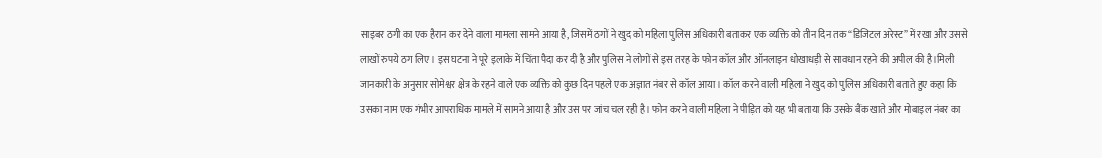साइबर ठगी का एक हैरान कर देने वाला मामला सामने आया है, जिसमें ठगों ने खुद को महिला पुलिस अधिकारी बताकर एक व्यक्ति को तीन दिन तक “डिजिटल अरेस्ट” में रखा और उससे लाखों रुपये ठग लिए। इस घटना ने पूरे इलाके में चिंता पैदा कर दी है और पुलिस ने लोगों से इस तरह के फोन कॉल और ऑनलाइन धोखाधड़ी से सावधान रहने की अपील की है।मिली जानकारी के अनुसार सोमेश्वर क्षेत्र के रहने वाले एक व्यक्ति को कुछ दिन पहले एक अज्ञात नंबर से कॉल आया। कॉल करने वाली महिला ने खुद को पुलिस अधिकारी बताते हुए कहा कि उसका नाम एक गंभीर आपराधिक मामले में सामने आया है और उस पर जांच चल रही है। फोन करने वाली महिला ने पीड़ित को यह भी बताया कि उसके बैंक खाते और मोबाइल नंबर का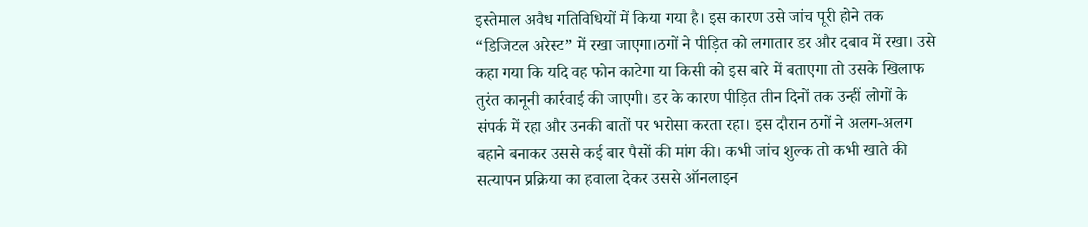इस्तेमाल अवैध गतिविधियों में किया गया है। इस कारण उसे जांच पूरी होने तक “डिजिटल अरेस्ट” में रखा जाएगा।ठगों ने पीड़ित को लगातार डर और दबाव में रखा। उसे कहा गया कि यदि वह फोन काटेगा या किसी को इस बारे में बताएगा तो उसके खिलाफ तुरंत कानूनी कार्रवाई की जाएगी। डर के कारण पीड़ित तीन दिनों तक उन्हीं लोगों के संपर्क में रहा और उनकी बातों पर भरोसा करता रहा। इस दौरान ठगों ने अलग-अलग बहाने बनाकर उससे कई बार पैसों की मांग की। कभी जांच शुल्क तो कभी खाते की सत्यापन प्रक्रिया का हवाला देकर उससे ऑनलाइन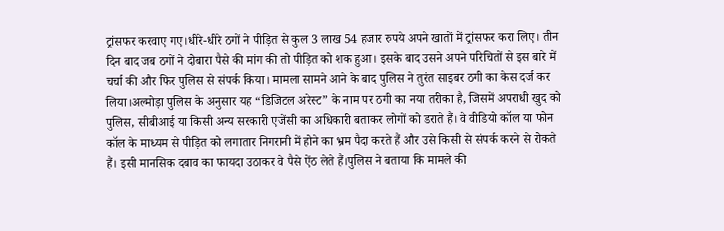ट्रांसफर करवाए गए।धीरे-धीरे ठगों ने पीड़ित से कुल 3 लाख 54 हजार रुपये अपने खातों में ट्रांसफर करा लिए। तीन दिन बाद जब ठगों ने दोबारा पैसे की मांग की तो पीड़ित को शक हुआ। इसके बाद उसने अपने परिचितों से इस बारे में चर्चा की और फिर पुलिस से संपर्क किया। मामला सामने आने के बाद पुलिस ने तुरंत साइबर ठगी का केस दर्ज कर लिया।अल्मोड़ा पुलिस के अनुसार यह “डिजिटल अरेस्ट” के नाम पर ठगी का नया तरीका है, जिसमें अपराधी खुद को पुलिस, सीबीआई या किसी अन्य सरकारी एजेंसी का अधिकारी बताकर लोगों को डराते हैं। वे वीडियो कॉल या फोन कॉल के माध्यम से पीड़ित को लगातार निगरानी में होने का भ्रम पैदा करते हैं और उसे किसी से संपर्क करने से रोकते हैं। इसी मानसिक दबाव का फायदा उठाकर वे पैसे ऐंठ लेते हैं।पुलिस ने बताया कि मामले की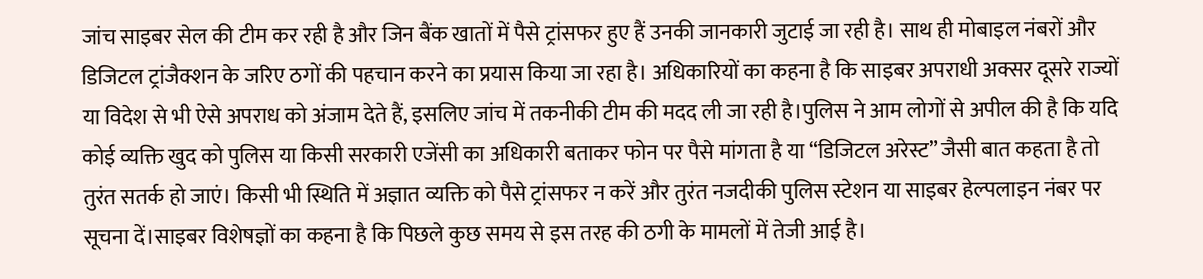जांच साइबर सेल की टीम कर रही है और जिन बैंक खातों में पैसे ट्रांसफर हुए हैं उनकी जानकारी जुटाई जा रही है। साथ ही मोबाइल नंबरों और डिजिटल ट्रांजैक्शन के जरिए ठगों की पहचान करने का प्रयास किया जा रहा है। अधिकारियों का कहना है कि साइबर अपराधी अक्सर दूसरे राज्यों या विदेश से भी ऐसे अपराध को अंजाम देते हैं, इसलिए जांच में तकनीकी टीम की मदद ली जा रही है।पुलिस ने आम लोगों से अपील की है कि यदि कोई व्यक्ति खुद को पुलिस या किसी सरकारी एजेंसी का अधिकारी बताकर फोन पर पैसे मांगता है या “डिजिटल अरेस्ट” जैसी बात कहता है तो तुरंत सतर्क हो जाएं। किसी भी स्थिति में अज्ञात व्यक्ति को पैसे ट्रांसफर न करें और तुरंत नजदीकी पुलिस स्टेशन या साइबर हेल्पलाइन नंबर पर सूचना दें।साइबर विशेषज्ञों का कहना है कि पिछले कुछ समय से इस तरह की ठगी के मामलों में तेजी आई है।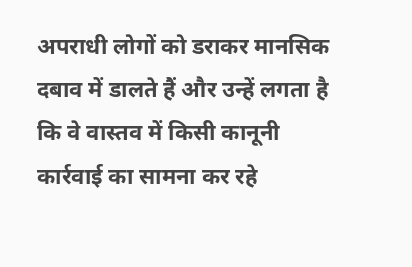अपराधी लोगों को डराकर मानसिक दबाव में डालते हैं और उन्हें लगता है कि वे वास्तव में किसी कानूनी कार्रवाई का सामना कर रहे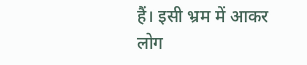हैं। इसी भ्रम में आकर लोग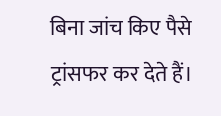बिना जांच किए पैसे ट्रांसफर कर देते हैं।